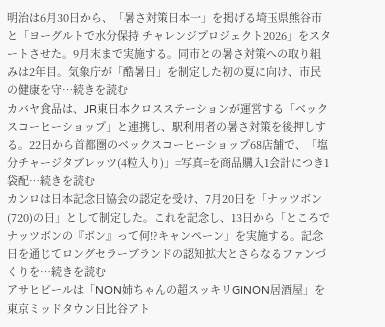明治は6月30日から、「暑さ対策日本一」を掲げる埼玉県熊谷市と「ヨーグルトで水分保持 チャレンジプロジェクト2026」をスタートさせた。9月末まで実施する。同市との暑さ対策への取り組みは2年目。気象庁が「酷暑日」を制定した初の夏に向け、市民の健康を守…続きを読む
カバヤ食品は、JR東日本クロスステーションが運営する「ベックスコーヒーショップ」と連携し、駅利用者の暑さ対策を後押しする。22日から首都圏のベックスコーヒーショップ68店舗で、「塩分チャージタブレッツ(4粒入り)」=写真=を商品購入1会計につき1袋配…続きを読む
カンロは日本記念日協会の認定を受け、7月20日を「ナッツボン(720)の日」として制定した。これを記念し、13日から「ところでナッツボンの『ボン』って何!?キャンペーン」を実施する。記念日を通じてロングセラーブランドの認知拡大とさらなるファンづくりを…続きを読む
アサヒビールは「NON姉ちゃんの超スッキリGINON居酒屋」を東京ミッドタウン日比谷アト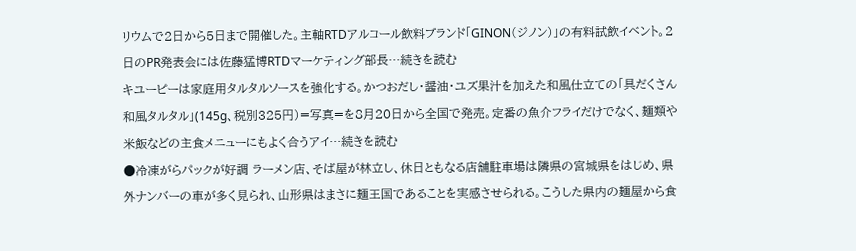リウムで2日から5日まで開催した。主軸RTDアルコール飲料ブランド「GINON(ジノン)」の有料試飲イベント。2日のPR発表会には佐藤猛博RTDマーケティング部長…続きを読む
キユーピーは家庭用タルタルソースを強化する。かつおだし・醤油・ユズ果汁を加えた和風仕立ての「具だくさん和風タルタル」(145g、税別325円)=写真=を8月20日から全国で発売。定番の魚介フライだけでなく、麺類や米飯などの主食メニューにもよく合うアイ…続きを読む
●冷凍がらパックが好調 ラーメン店、そば屋が林立し、休日ともなる店舗駐車場は隣県の宮城県をはじめ、県外ナンバーの車が多く見られ、山形県はまさに麺王国であることを実感させられる。こうした県内の麺屋から食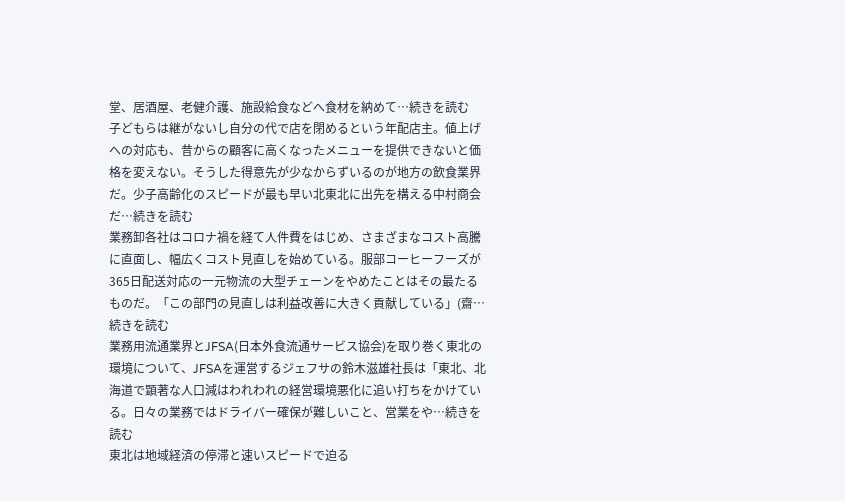堂、居酒屋、老健介護、施設給食などへ食材を納めて…続きを読む
子どもらは継がないし自分の代で店を閉めるという年配店主。値上げへの対応も、昔からの顧客に高くなったメニューを提供できないと価格を変えない。そうした得意先が少なからずいるのが地方の飲食業界だ。少子高齢化のスピードが最も早い北東北に出先を構える中村商会だ…続きを読む
業務卸各社はコロナ禍を経て人件費をはじめ、さまざまなコスト高騰に直面し、幅広くコスト見直しを始めている。服部コーヒーフーズが365日配送対応の一元物流の大型チェーンをやめたことはその最たるものだ。「この部門の見直しは利益改善に大きく貢献している」(齋…続きを読む
業務用流通業界とJFSA(日本外食流通サービス協会)を取り巻く東北の環境について、JFSAを運営するジェフサの鈴木滋雄社長は「東北、北海道で顕著な人口減はわれわれの経営環境悪化に追い打ちをかけている。日々の業務ではドライバー確保が難しいこと、営業をや…続きを読む
東北は地域経済の停滞と速いスピードで迫る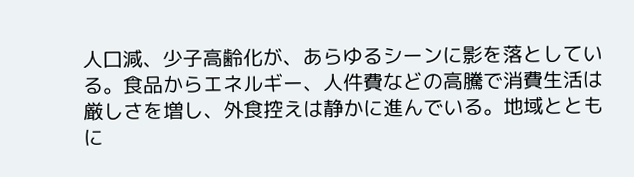人口減、少子高齢化が、あらゆるシーンに影を落としている。食品からエネルギー、人件費などの高騰で消費生活は厳しさを増し、外食控えは静かに進んでいる。地域とともに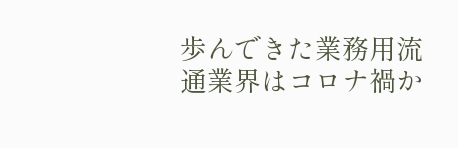歩んできた業務用流通業界はコロナ禍か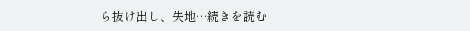ら抜け出し、失地…続きを読む